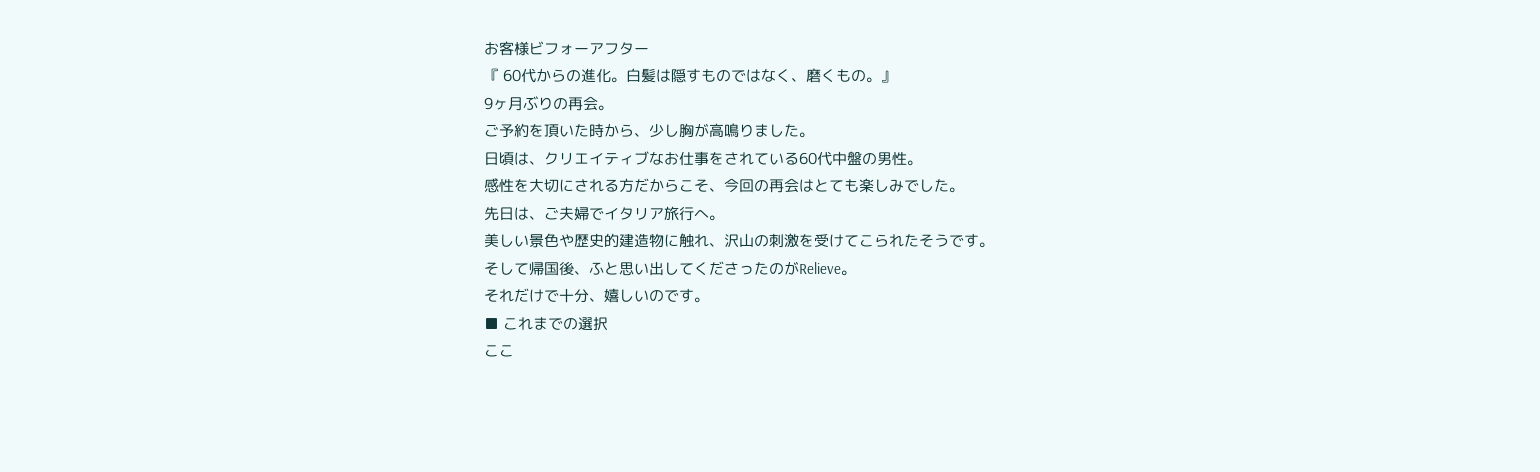お客様ビフォーアフター
『 60代からの進化。白髪は隠すものではなく、磨くもの。』
9ヶ月ぶりの再会。
ご予約を頂いた時から、少し胸が高鳴りました。
日頃は、クリエイティブなお仕事をされている60代中盤の男性。
感性を大切にされる方だからこそ、今回の再会はとても楽しみでした。
先日は、ご夫婦でイタリア旅行へ。
美しい景色や歴史的建造物に触れ、沢山の刺激を受けてこられたそうです。
そして帰国後、ふと思い出してくださったのがRelieve。
それだけで十分、嬉しいのです。
■ これまでの選択
ここ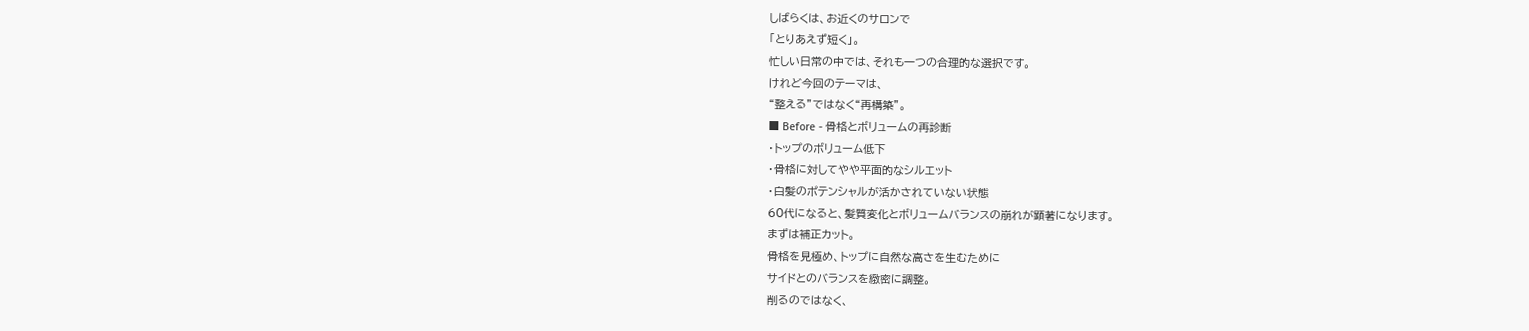しばらくは、お近くのサロンで
「とりあえず短く」。
忙しい日常の中では、それも一つの合理的な選択です。
けれど今回のテーマは、
“整える”ではなく“再構築”。
■ Before - 骨格とボリュームの再診断
・トップのボリューム低下
・骨格に対してやや平面的なシルエット
・白髪のポテンシャルが活かされていない状態
60代になると、髪質変化とボリュームバランスの崩れが顕著になります。
まずは補正カット。
骨格を見極め、トップに自然な高さを生むために
サイドとのバランスを緻密に調整。
削るのではなく、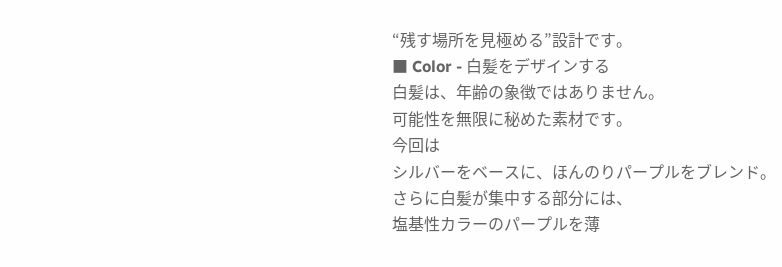“残す場所を見極める”設計です。
■ Color - 白髪をデザインする
白髪は、年齢の象徴ではありません。
可能性を無限に秘めた素材です。
今回は
シルバーをベースに、ほんのりパープルをブレンド。
さらに白髪が集中する部分には、
塩基性カラーのパープルを薄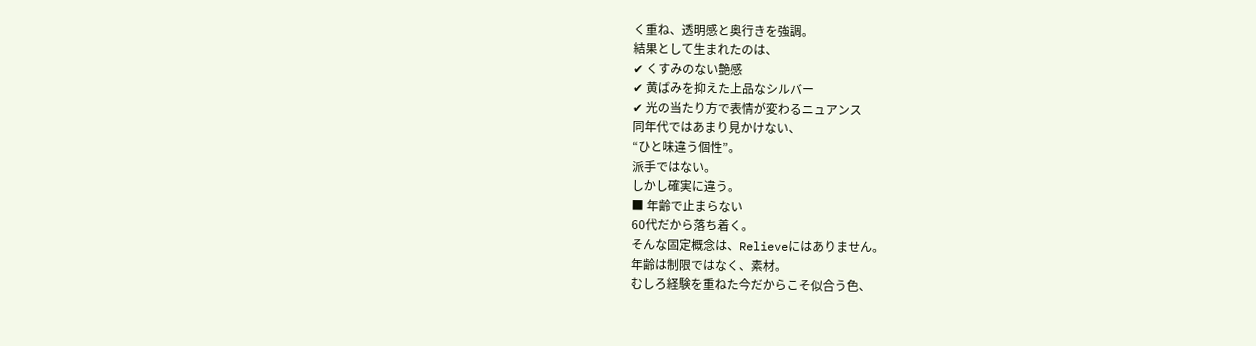く重ね、透明感と奥行きを強調。
結果として生まれたのは、
✔ くすみのない艶感
✔ 黄ばみを抑えた上品なシルバー
✔ 光の当たり方で表情が変わるニュアンス
同年代ではあまり見かけない、
“ひと味違う個性”。
派手ではない。
しかし確実に違う。
■ 年齢で止まらない
60代だから落ち着く。
そんな固定概念は、Relieveにはありません。
年齢は制限ではなく、素材。
むしろ経験を重ねた今だからこそ似合う色、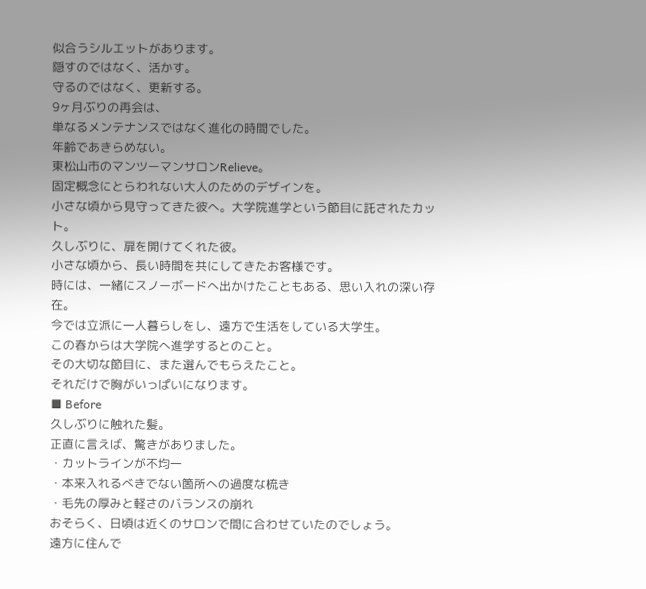似合うシルエットがあります。
隠すのではなく、活かす。
守るのではなく、更新する。
9ヶ月ぶりの再会は、
単なるメンテナンスではなく進化の時間でした。
年齢であきらめない。
東松山市のマンツーマンサロンRelieve。
固定概念にとらわれない大人のためのデザインを。
小さな頃から見守ってきた彼へ。大学院進学という節目に託されたカット。
久しぶりに、扉を開けてくれた彼。
小さな頃から、長い時間を共にしてきたお客様です。
時には、一緒にスノーボードへ出かけたこともある、思い入れの深い存在。
今では立派に一人暮らしをし、遠方で生活をしている大学生。
この春からは大学院へ進学するとのこと。
その大切な節目に、また選んでもらえたこと。
それだけで胸がいっぱいになります。
■ Before
久しぶりに触れた髪。
正直に言えば、驚きがありました。
・カットラインが不均一
・本来入れるべきでない箇所への過度な梳き
・毛先の厚みと軽さのバランスの崩れ
おそらく、日頃は近くのサロンで間に合わせていたのでしょう。
遠方に住んで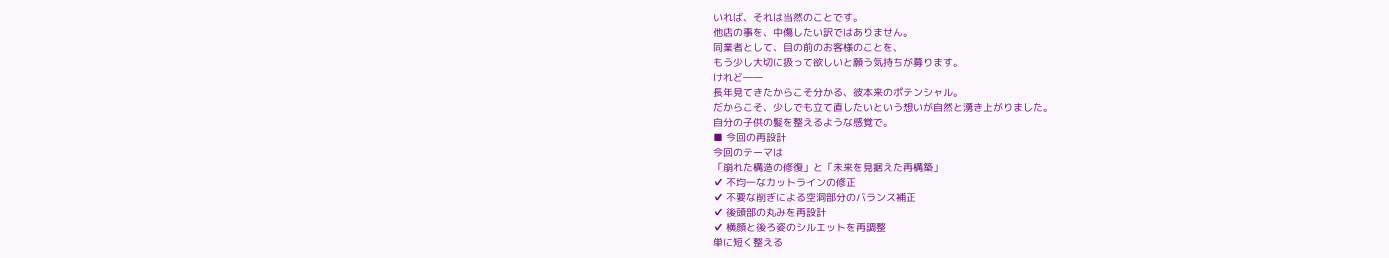いれば、それは当然のことです。
他店の事を、中傷したい訳ではありません。
同業者として、目の前のお客様のことを、
もう少し大切に扱って欲しいと願う気持ちが募ります。
けれど――
長年見てきたからこそ分かる、彼本来のポテンシャル。
だからこそ、少しでも立て直したいという想いが自然と湧き上がりました。
自分の子供の髪を整えるような感覚で。
■ 今回の再設計
今回のテーマは
「崩れた構造の修復」と「未来を見据えた再構築」
✔ 不均一なカットラインの修正
✔ 不要な削ぎによる空洞部分のバランス補正
✔ 後頭部の丸みを再設計
✔ 横顔と後ろ姿のシルエットを再調整
単に短く整える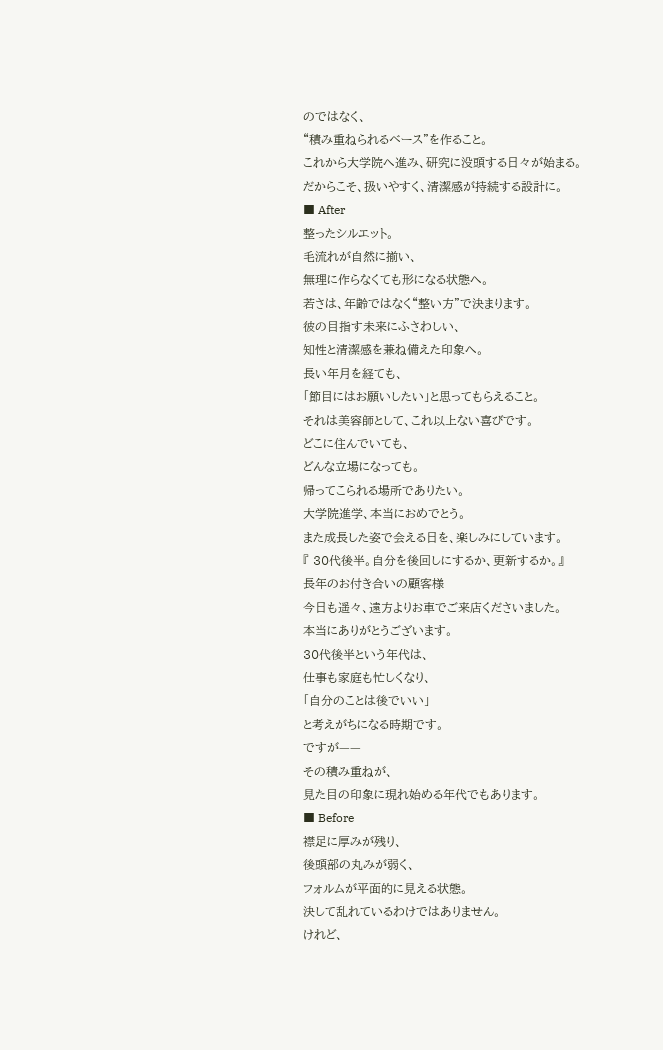のではなく、
“積み重ねられるベース”を作ること。
これから大学院へ進み、研究に没頭する日々が始まる。
だからこそ、扱いやすく、清潔感が持続する設計に。
■ After
整ったシルエット。
毛流れが自然に揃い、
無理に作らなくても形になる状態へ。
若さは、年齢ではなく“整い方”で決まります。
彼の目指す未来にふさわしい、
知性と清潔感を兼ね備えた印象へ。
長い年月を経ても、
「節目にはお願いしたい」と思ってもらえること。
それは美容師として、これ以上ない喜びです。
どこに住んでいても、
どんな立場になっても。
帰ってこられる場所でありたい。
大学院進学、本当におめでとう。
また成長した姿で会える日を、楽しみにしています。
『 30代後半。自分を後回しにするか、更新するか。』
長年のお付き合いの顧客様
今日も遥々、遠方よりお車でご来店くださいました。
本当にありがとうございます。
30代後半という年代は、
仕事も家庭も忙しくなり、
「自分のことは後でいい」
と考えがちになる時期です。
ですが——
その積み重ねが、
見た目の印象に現れ始める年代でもあります。
■ Before
襟足に厚みが残り、
後頭部の丸みが弱く、
フォルムが平面的に見える状態。
決して乱れているわけではありません。
けれど、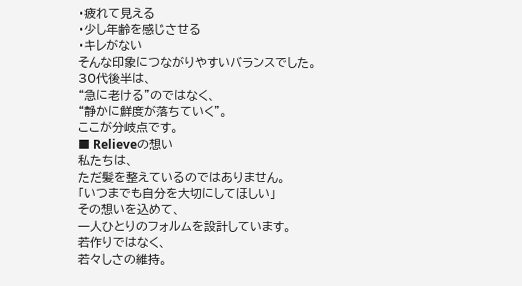・疲れて見える
・少し年齢を感じさせる
・キレがない
そんな印象につながりやすいバランスでした。
30代後半は、
“急に老ける”のではなく、
“静かに鮮度が落ちていく”。
ここが分岐点です。
■ Relieveの想い
私たちは、
ただ髪を整えているのではありません。
「いつまでも自分を大切にしてほしい」
その想いを込めて、
一人ひとりのフォルムを設計しています。
若作りではなく、
若々しさの維持。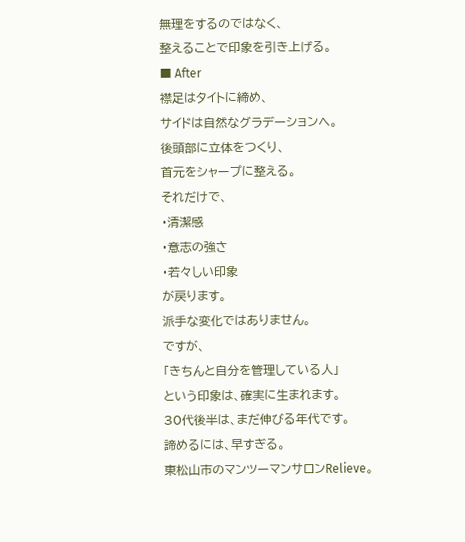無理をするのではなく、
整えることで印象を引き上げる。
■ After
襟足はタイトに締め、
サイドは自然なグラデーションへ。
後頭部に立体をつくり、
首元をシャープに整える。
それだけで、
・清潔感
・意志の強さ
・若々しい印象
が戻ります。
派手な変化ではありません。
ですが、
「きちんと自分を管理している人」
という印象は、確実に生まれます。
30代後半は、まだ伸びる年代です。
諦めるには、早すぎる。
東松山市のマンツーマンサロンRelieve。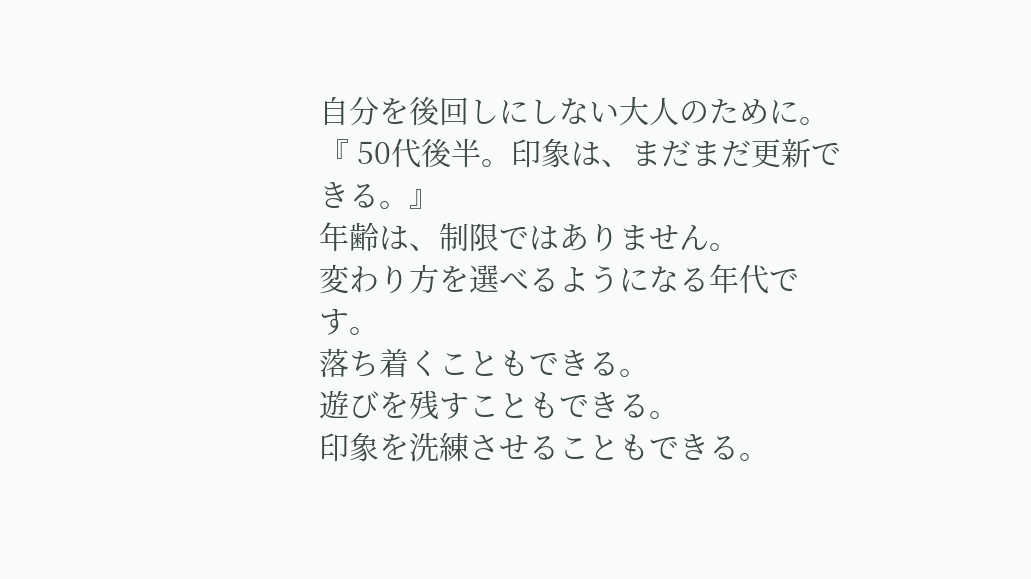自分を後回しにしない大人のために。
『 50代後半。印象は、まだまだ更新できる。』
年齢は、制限ではありません。
変わり方を選べるようになる年代です。
落ち着くこともできる。
遊びを残すこともできる。
印象を洗練させることもできる。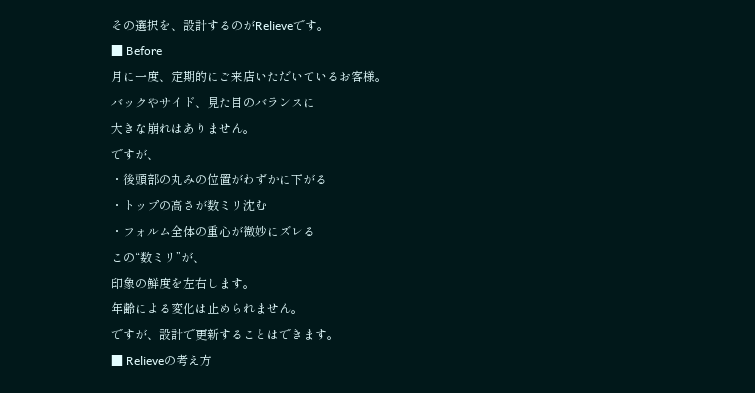その選択を、設計するのがRelieveです。
■ Before
月に一度、定期的にご来店いただいているお客様。
バックやサイド、見た目のバランスに
大きな崩れはありません。
ですが、
・後頭部の丸みの位置がわずかに下がる
・トップの高さが数ミリ沈む
・フォルム全体の重心が微妙にズレる
この“数ミリ”が、
印象の鮮度を左右します。
年齢による変化は止められません。
ですが、設計で更新することはできます。
■ Relieveの考え方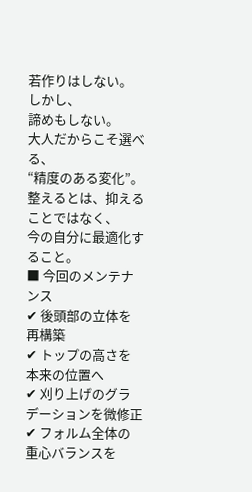若作りはしない。
しかし、
諦めもしない。
大人だからこそ選べる、
“精度のある変化”。
整えるとは、抑えることではなく、
今の自分に最適化すること。
■ 今回のメンテナンス
✔ 後頭部の立体を再構築
✔ トップの高さを本来の位置へ
✔ 刈り上げのグラデーションを微修正
✔ フォルム全体の重心バランスを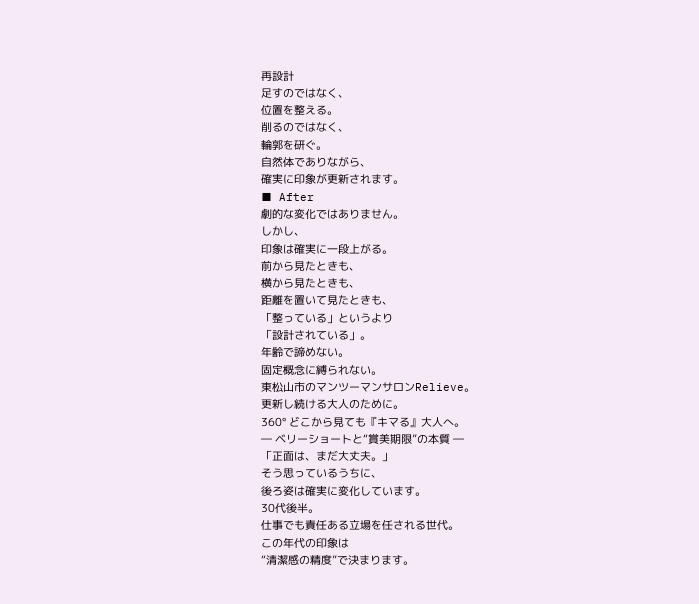再設計
足すのではなく、
位置を整える。
削るのではなく、
輪郭を研ぐ。
自然体でありながら、
確実に印象が更新されます。
■ After
劇的な変化ではありません。
しかし、
印象は確実に一段上がる。
前から見たときも、
横から見たときも、
距離を置いて見たときも、
「整っている」というより
「設計されている」。
年齢で諦めない。
固定概念に縛られない。
東松山市のマンツーマンサロンRelieve。
更新し続ける大人のために。
360° どこから見ても『キマる』大人へ。
― ベリーショートと“賞美期限”の本質 ―
「正面は、まだ大丈夫。」
そう思っているうちに、
後ろ姿は確実に変化しています。
30代後半。
仕事でも責任ある立場を任される世代。
この年代の印象は
“清潔感の精度”で決まります。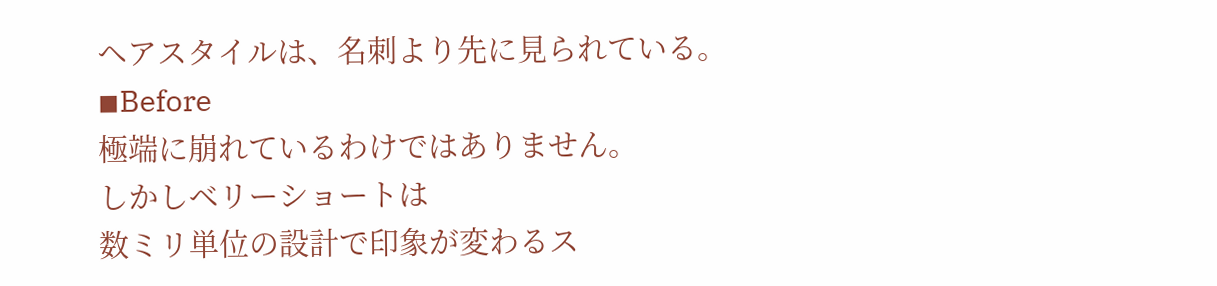ヘアスタイルは、名刺より先に見られている。
◾Before
極端に崩れているわけではありません。
しかしベリーショートは
数ミリ単位の設計で印象が変わるス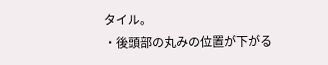タイル。
・後頭部の丸みの位置が下がる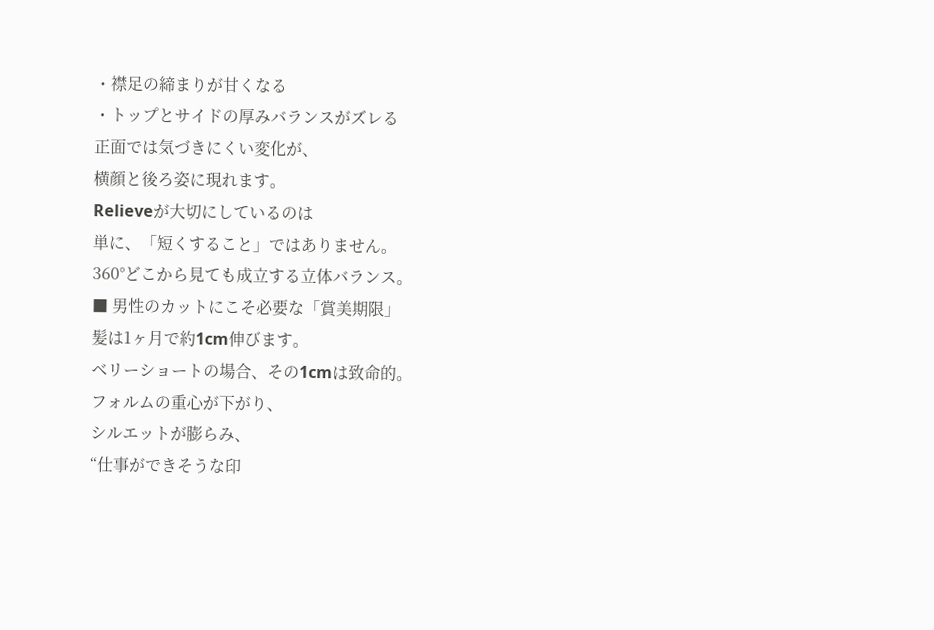・襟足の締まりが甘くなる
・トップとサイドの厚みバランスがズレる
正面では気づきにくい変化が、
横顔と後ろ姿に現れます。
Relieveが大切にしているのは
単に、「短くすること」ではありません。
360°どこから見ても成立する立体バランス。
■ 男性のカットにこそ必要な「賞美期限」
髪は1ヶ月で約1cm伸びます。
ベリーショートの場合、その1cmは致命的。
フォルムの重心が下がり、
シルエットが膨らみ、
“仕事ができそうな印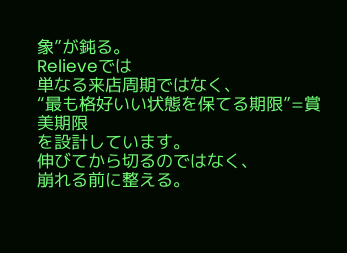象”が鈍る。
Relieveでは
単なる来店周期ではなく、
“最も格好いい状態を保てる期限”=賞美期限
を設計しています。
伸びてから切るのではなく、
崩れる前に整える。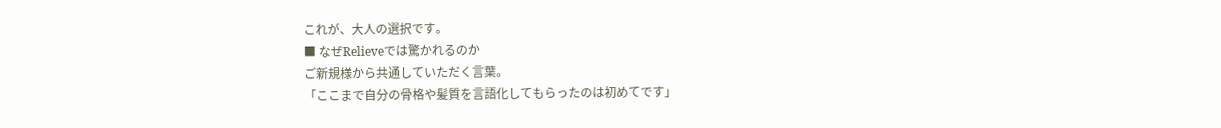これが、大人の選択です。
■ なぜRelieveでは驚かれるのか
ご新規様から共通していただく言葉。
「ここまで自分の骨格や髪質を言語化してもらったのは初めてです」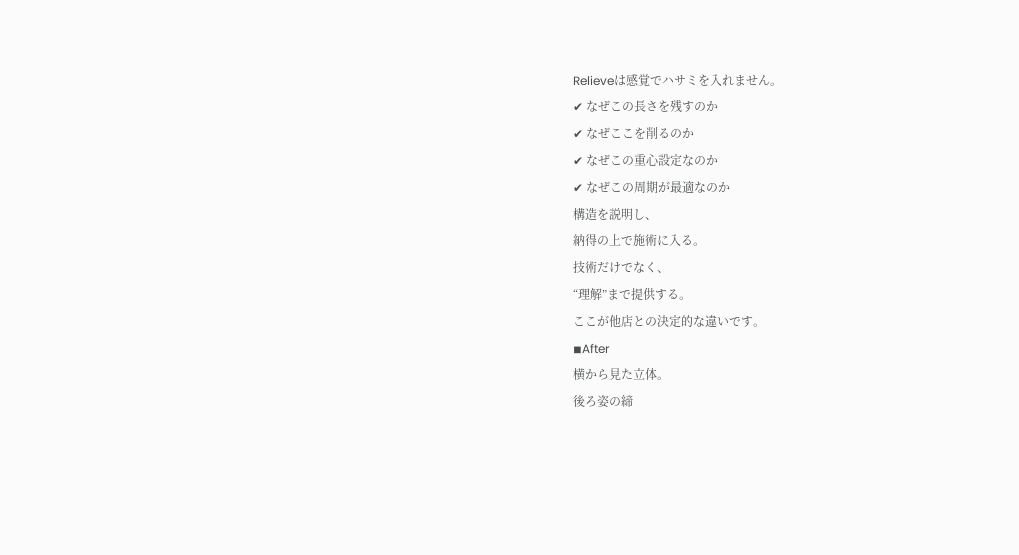Relieveは感覚でハサミを入れません。
✔ なぜこの長さを残すのか
✔ なぜここを削るのか
✔ なぜこの重心設定なのか
✔ なぜこの周期が最適なのか
構造を説明し、
納得の上で施術に入る。
技術だけでなく、
“理解”まで提供する。
ここが他店との決定的な違いです。
◾After
横から見た立体。
後ろ姿の締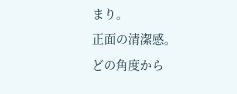まり。
正面の清潔感。
どの角度から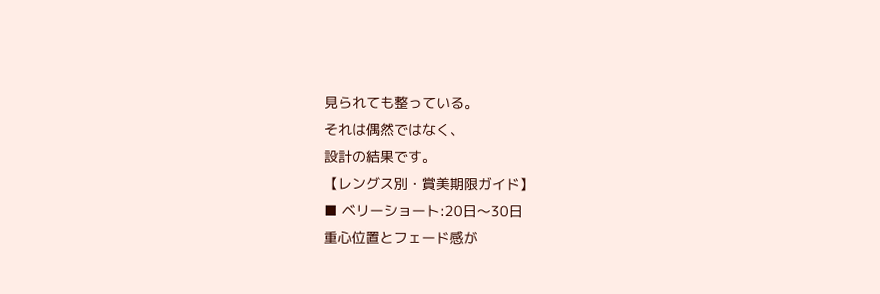見られても整っている。
それは偶然ではなく、
設計の結果です。
【レングス別・賞美期限ガイド】
■ ベリーショート:20日〜30日
重心位置とフェード感が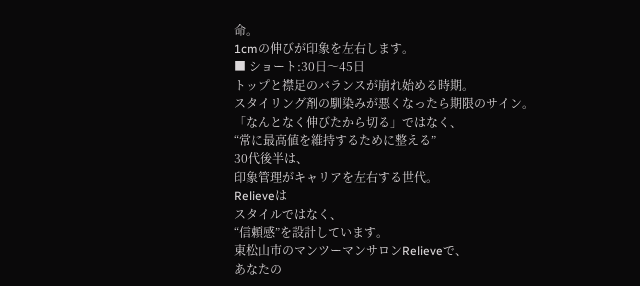命。
1cmの伸びが印象を左右します。
■ ショート:30日〜45日
トップと襟足のバランスが崩れ始める時期。
スタイリング剤の馴染みが悪くなったら期限のサイン。
「なんとなく伸びたから切る」ではなく、
“常に最高値を維持するために整える”
30代後半は、
印象管理がキャリアを左右する世代。
Relieveは
スタイルではなく、
“信頼感”を設計しています。
東松山市のマンツーマンサロンRelieveで、
あなたの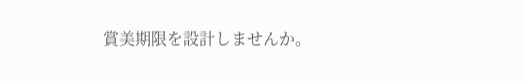賞美期限を設計しませんか。